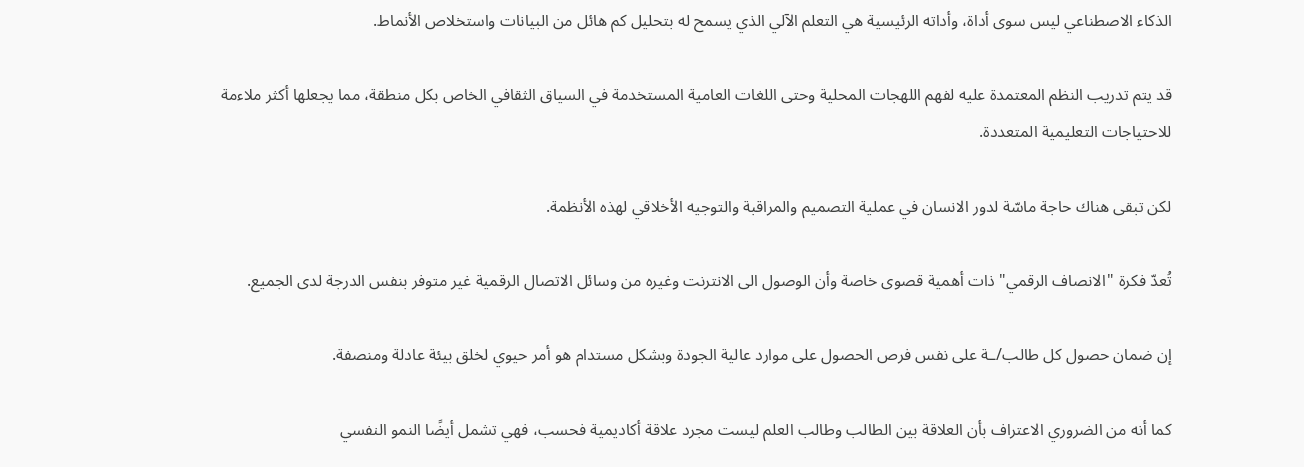الذكاء الاصطناعي ليس سوى أداة، وأداته الرئيسية هي التعلم الآلي الذي يسمح له بتحليل كم هائل من البيانات واستخلاص الأنماط.

قد يتم تدريب النظم المعتمدة عليه لفهم اللهجات المحلية وحتى اللغات العامية المستخدمة في السياق الثقافي الخاص بكل منطقة، مما يجعلها أكثر ملاءمة للاحتياجات التعليمية المتعددة.

لكن تبقى هناك حاجة ماسّة لدور الانسان في عملية التصميم والمراقبة والتوجيه الأخلاقي لهذه الأنظمة.

تُعدّ فكرة "الانصاف الرقمي" ذات أهمية قصوى خاصة وأن الوصول الى الانترنت وغيره من وسائل الاتصال الرقمية غير متوفر بنفس الدرجة لدى الجميع.

إن ضمان حصول كل طالب/ـة على نفس فرص الحصول على موارد عالية الجودة وبشكل مستدام هو أمر حيوي لخلق بيئة عادلة ومنصفة.

كما أنه من الضروري الاعتراف بأن العلاقة بين الطالب وطالب العلم ليست مجرد علاقة أكاديمية فحسب، فهي تشمل أيضًا النمو النفسي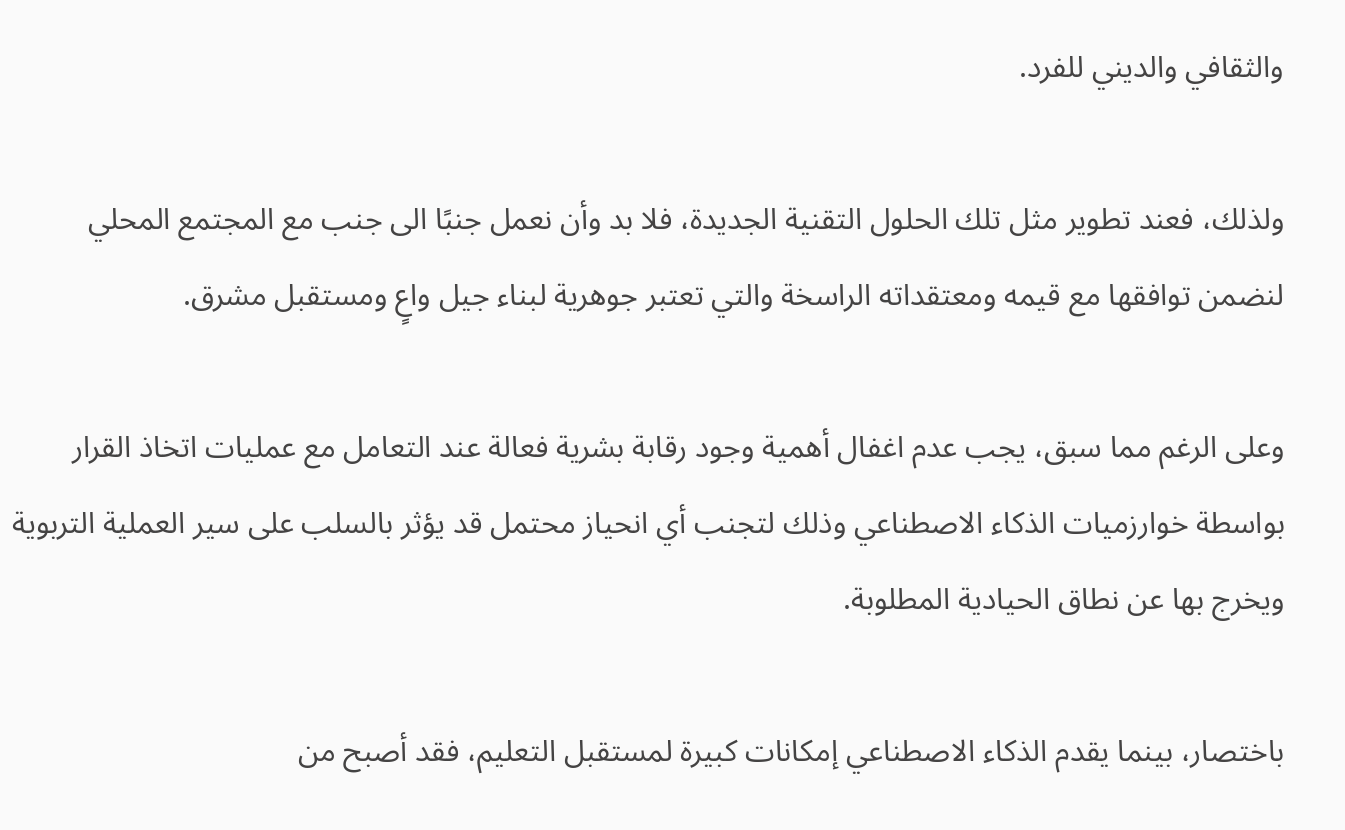والثقافي والديني للفرد.

ولذلك، فعند تطوير مثل تلك الحلول التقنية الجديدة، فلا بد وأن نعمل جنبًا الى جنب مع المجتمع المحلي لنضمن توافقها مع قيمه ومعتقداته الراسخة والتي تعتبر جوهرية لبناء جيل واعٍ ومستقبل مشرق.

وعلى الرغم مما سبق، يجب عدم اغفال أهمية وجود رقابة بشرية فعالة عند التعامل مع عمليات اتخاذ القرار بواسطة خوارزميات الذكاء الاصطناعي وذلك لتجنب أي انحياز محتمل قد يؤثر بالسلب على سير العملية التربوية ويخرج بها عن نطاق الحيادية المطلوبة.

باختصار، بينما يقدم الذكاء الاصطناعي إمكانات كبيرة لمستقبل التعليم، فقد أصبح من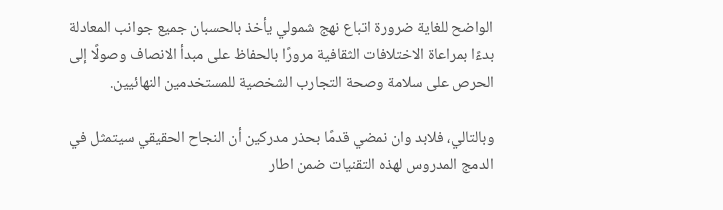الواضح للغاية ضرورة اتباع نهج شمولي يأخذ بالحسبان جميع جوانب المعادلة بدءًا بمراعاة الاختلافات الثقافية مرورًا بالحفاظ على مبدأ الانصاف وصولًا إلى الحرص على سلامة وصحة التجارب الشخصية للمستخدمين النهائيين.

وبالتالي، فلابد وان نمضي قدمًا بحذر مدركين أن النجاح الحقيقي سيتمثل في الدمج المدروس لهذه التقنيات ضمن اطار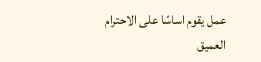عمل يقوم اساسًا على الاحترام العميق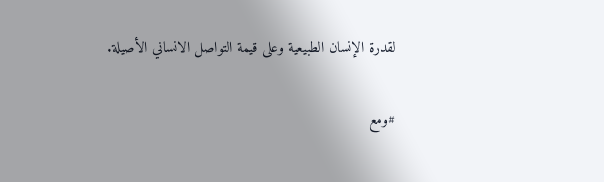لقدرة الإنسان الطبيعية وعلى قيمة التواصل الانساني الأصيلة.

#ومع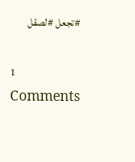#تجعل #لصقل

1 Comments